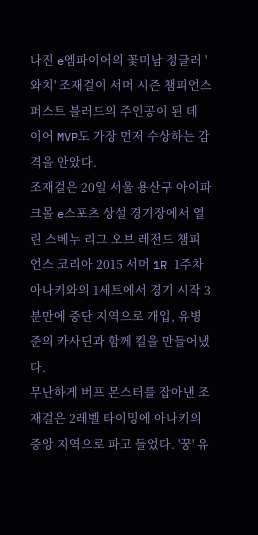나진 e엠파이어의 꽃미남 정글러 '와치' 조재걸이 서머 시즌 챔피언스 퍼스트 블러드의 주인공이 된 데 이어 MVP도 가장 먼저 수상하는 감격을 안았다.
조재걸은 20일 서울 용산구 아이파크몰 e스포츠 상설 경기장에서 열린 스베누 리그 오브 레전드 챔피언스 코리아 2015 서머 1R 1주차 아나키와의 1세트에서 경기 시작 3분만에 중단 지역으로 개입, 유병준의 카사딘과 함께 킬을 만들어냈다.
무난하게 버프 몬스터를 잡아낸 조재걸은 2레벨 타이밍에 아나키의 중앙 지역으로 파고 들었다. '꿍' 유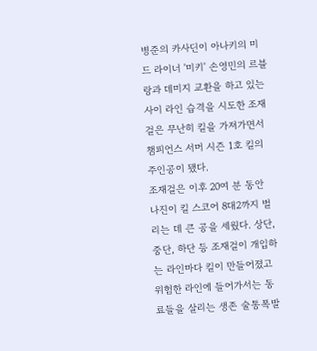병준의 카사딘이 아나키의 미드 라이너 '미키' 손영민의 르블랑과 데미지 교환을 하고 있는 사이 라인 습격을 시도한 조재걸은 무난히 킬을 가져가면서 챔피언스 서머 시즌 1호 킬의 주인공이 됐다.
조재걸은 이후 20여 분 동안 나진이 킬 스코어 8대2까지 벌리는 데 큰 공을 세웠다. 상단, 중단, 하단 등 조재걸이 개입하는 라인마다 킬이 만들어졌고 위험한 라인에 들어가서는 동료들을 살리는 생존 술통폭발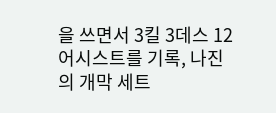을 쓰면서 3킬 3데스 12 어시스트를 기록, 나진의 개막 세트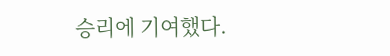승리에 기여했다.